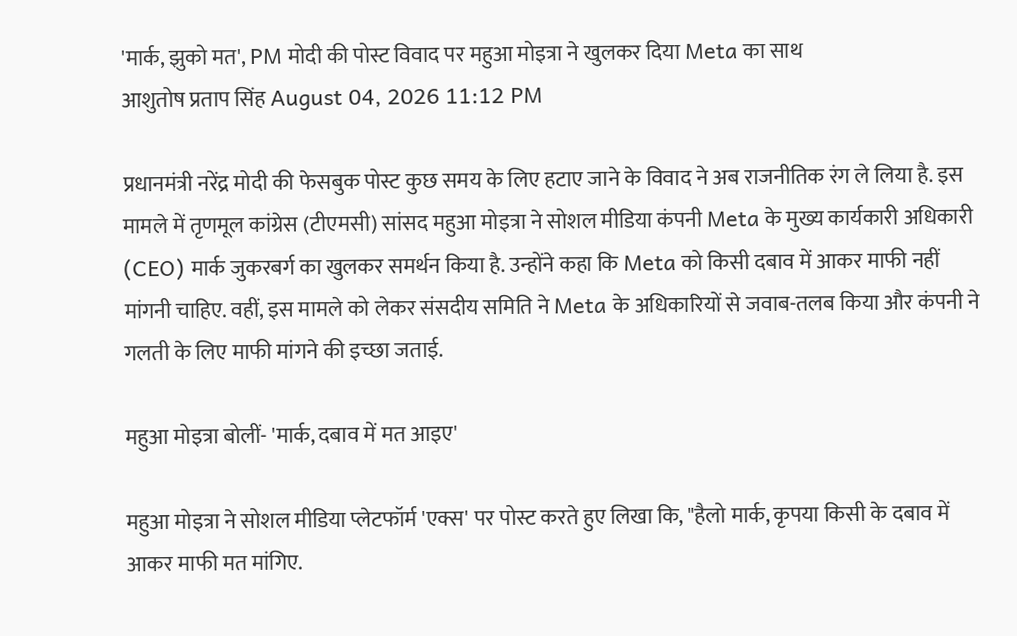'मार्क, झुको मत', PM मोदी की पोस्ट विवाद पर महुआ मोइत्रा ने खुलकर दिया Meta का साथ
आशुतोष प्रताप सिंह August 04, 2026 11:12 PM

प्रधानमंत्री नरेंद्र मोदी की फेसबुक पोस्ट कुछ समय के लिए हटाए जाने के विवाद ने अब राजनीतिक रंग ले लिया है. इस मामले में तृणमूल कांग्रेस (टीएमसी) सांसद महुआ मोइत्रा ने सोशल मीडिया कंपनी Meta के मुख्य कार्यकारी अधिकारी (CEO) मार्क जुकरबर्ग का खुलकर समर्थन किया है. उन्होंने कहा कि Meta को किसी दबाव में आकर माफी नहीं मांगनी चाहिए. वहीं, इस मामले को लेकर संसदीय समिति ने Meta के अधिकारियों से जवाब-तलब किया और कंपनी ने गलती के लिए माफी मांगने की इच्छा जताई.

महुआ मोइत्रा बोलीं- 'मार्क, दबाव में मत आइए'

महुआ मोइत्रा ने सोशल मीडिया प्लेटफॉर्म 'एक्स' पर पोस्ट करते हुए लिखा कि, "हैलो मार्क, कृपया किसी के दबाव में आकर माफी मत मांगिए.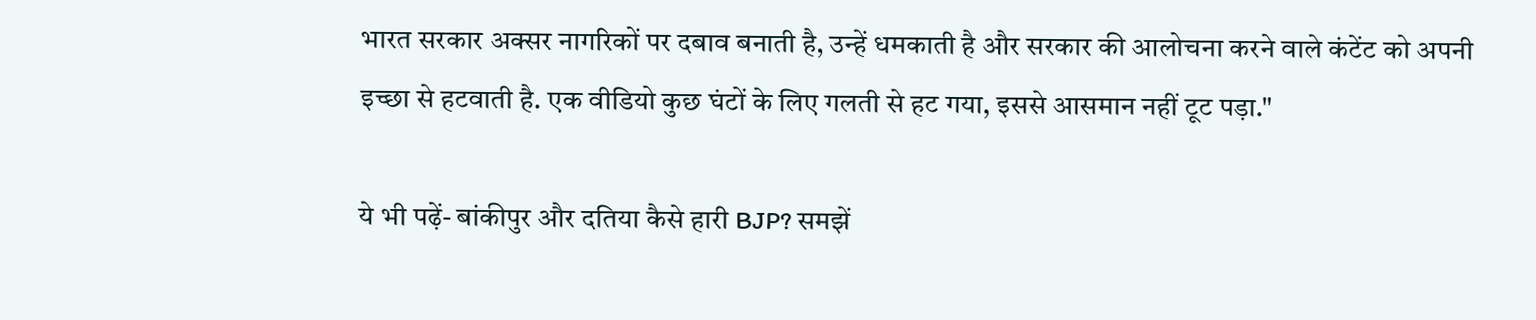भारत सरकार अक्सर नागरिकों पर दबाव बनाती है, उन्हें धमकाती है और सरकार की आलोचना करने वाले कंटेंट को अपनी इच्छा से हटवाती है. एक वीडियो कुछ घंटों के लिए गलती से हट गया, इससे आसमान नहीं टूट पड़ा."

ये भी पढ़ें- बांकीपुर और दतिया कैसे हारी BJP? समझें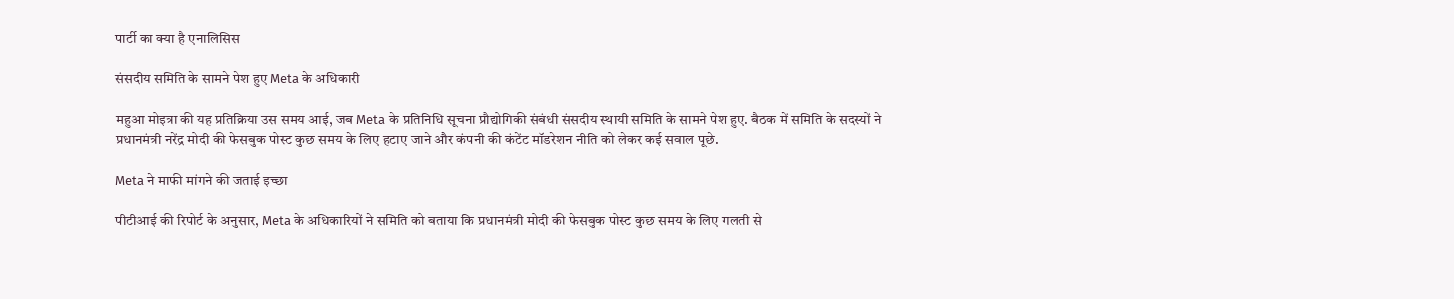पार्टी का क्या है एनालिसिस

संसदीय समिति के सामने पेश हुए Meta के अधिकारी

महुआ मोइत्रा की यह प्रतिक्रिया उस समय आई, जब Meta के प्रतिनिधि सूचना प्रौद्योगिकी संबंधी संसदीय स्थायी समिति के सामने पेश हुए. बैठक में समिति के सदस्यों ने प्रधानमंत्री नरेंद्र मोदी की फेसबुक पोस्ट कुछ समय के लिए हटाए जाने और कंपनी की कंटेंट मॉडरेशन नीति को लेकर कई सवाल पूछे.

Meta ने माफी मांगने की जताई इच्छा

पीटीआई की रिपोर्ट के अनुसार, Meta के अधिकारियों ने समिति को बताया कि प्रधानमंत्री मोदी की फेसबुक पोस्ट कुछ समय के लिए गलती से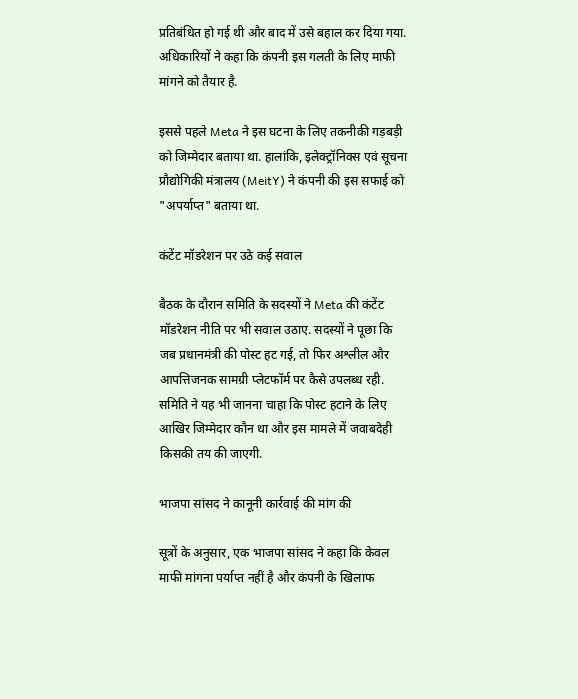प्रतिबंधित हो गई थी और बाद में उसे बहाल कर दिया गया. अधिकारियों ने कहा कि कंपनी इस गलती के लिए माफी मांगने को तैयार है.

इससे पहले Meta ने इस घटना के लिए तकनीकी गड़बड़ी को जिम्मेदार बताया था. हालांकि, इलेक्ट्रॉनिक्स एवं सूचना प्रौद्योगिकी मंत्रालय (MeitY) ने कंपनी की इस सफाई को "अपर्याप्त" बताया था.

कंटेंट मॉडरेशन पर उठे कई सवाल

बैठक के दौरान समिति के सदस्यों ने Meta की कंटेंट मॉडरेशन नीति पर भी सवाल उठाए. सदस्यों ने पूछा कि जब प्रधानमंत्री की पोस्ट हट गई, तो फिर अश्लील और आपत्तिजनक सामग्री प्लेटफॉर्म पर कैसे उपलब्ध रही. समिति ने यह भी जानना चाहा कि पोस्ट हटाने के लिए आखिर जिम्मेदार कौन था और इस मामले में जवाबदेही किसकी तय की जाएगी.

भाजपा सांसद ने कानूनी कार्रवाई की मांग की

सूत्रों के अनुसार, एक भाजपा सांसद ने कहा कि केवल माफी मांगना पर्याप्त नहीं है और कंपनी के खिलाफ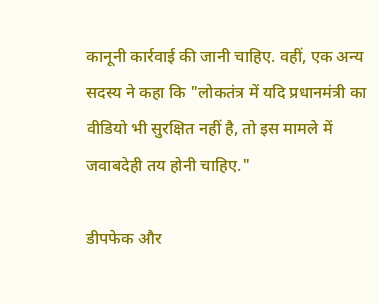कानूनी कार्रवाई की जानी चाहिए. वहीं, एक अन्य सदस्य ने कहा कि "लोकतंत्र में यदि प्रधानमंत्री का वीडियो भी सुरक्षित नहीं है, तो इस मामले में जवाबदेही तय होनी चाहिए."

डीपफेक और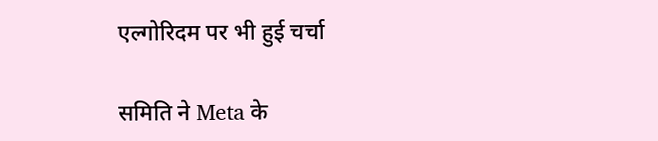एल्गोरिदम पर भी हुई चर्चा

समिति ने Meta के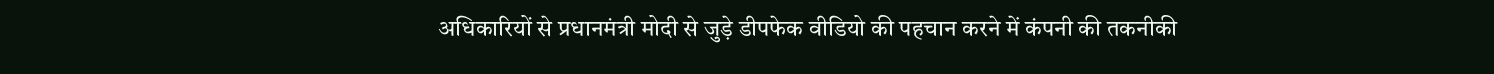अधिकारियों से प्रधानमंत्री मोदी से जुड़े डीपफेक वीडियो की पहचान करने में कंपनी की तकनीकी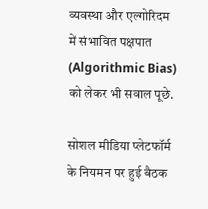व्यवस्था और एल्गोरिदम में संभावित पक्षपात (Algorithmic Bias) को लेकर भी सवाल पूछे.

सोशल मीडिया प्लेटफॉर्म के नियमन पर हुई बैठक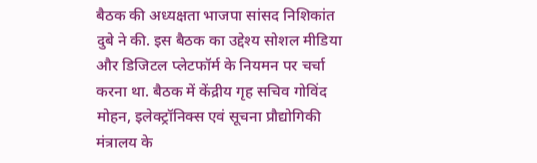बैठक की अध्यक्षता भाजपा सांसद निशिकांत दुबे ने की. इस बैठक का उद्देश्य सोशल मीडिया और डिजिटल प्लेटफॉर्म के नियमन पर चर्चा करना था. बैठक में केंद्रीय गृह सचिव गोविंद मोहन, इलेक्ट्रॉनिक्स एवं सूचना प्रौद्योगिकी मंत्रालय के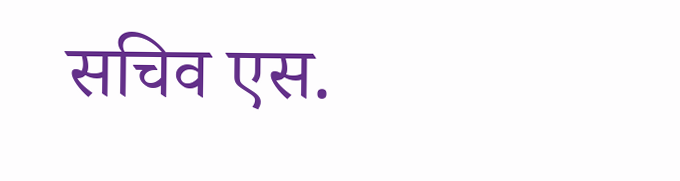सचिव एस.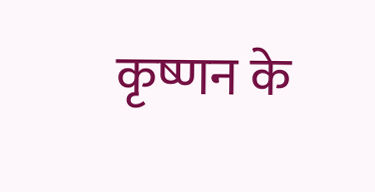कृष्णन के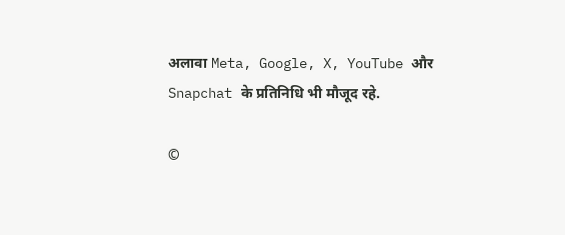अलावा Meta, Google, X, YouTube और Snapchat के प्रतिनिधि भी मौजूद रहे.

©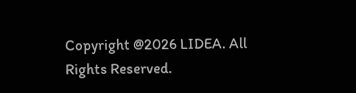Copyright @2026 LIDEA. All Rights Reserved.